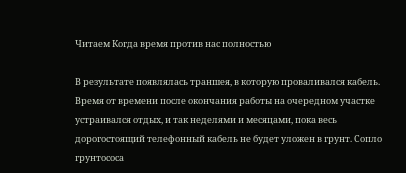Читаем Когда время против нас полностью

В результате появлялась траншея, в которую проваливался кабель. Время от времени после окончания работы на очередном участке устраивался отдых, и так неделями и месяцами, пока весь дорогостоящий телефонный кабель не будет уложен в грунт. Сопло грунтососа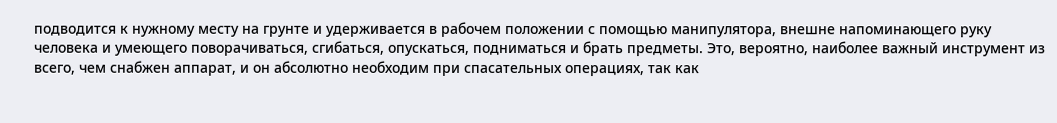подводится к нужному месту на грунте и удерживается в рабочем положении с помощью манипулятора, внешне напоминающего руку человека и умеющего поворачиваться, сгибаться, опускаться, подниматься и брать предметы. Это, вероятно, наиболее важный инструмент из всего, чем снабжен аппарат, и он абсолютно необходим при спасательных операциях, так как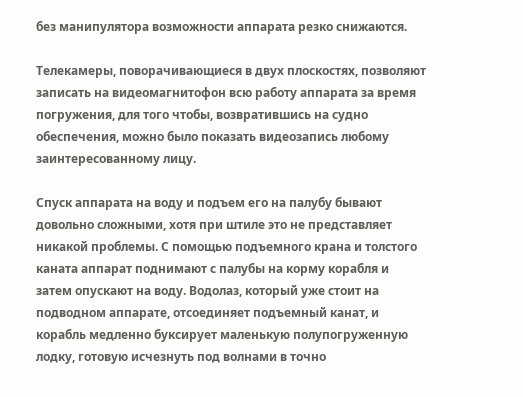без манипулятора возможности аппарата резко снижаются.

Телекамеры, поворачивающиеся в двух плоскостях, позволяют записать на видеомагнитофон всю работу аппарата за время погружения, для того чтобы, возвратившись на судно обеспечения, можно было показать видеозапись любому заинтересованному лицу.

Спуск аппарата на воду и подъем его на палубу бывают довольно сложными, хотя при штиле это не представляет никакой проблемы. С помощью подъемного крана и толстого каната аппарат поднимают с палубы на корму корабля и затем опускают на воду. Водолаз, который уже стоит на подводном аппарате, отсоединяет подъемный канат, и корабль медленно буксирует маленькую полупогруженную лодку, готовую исчезнуть под волнами в точно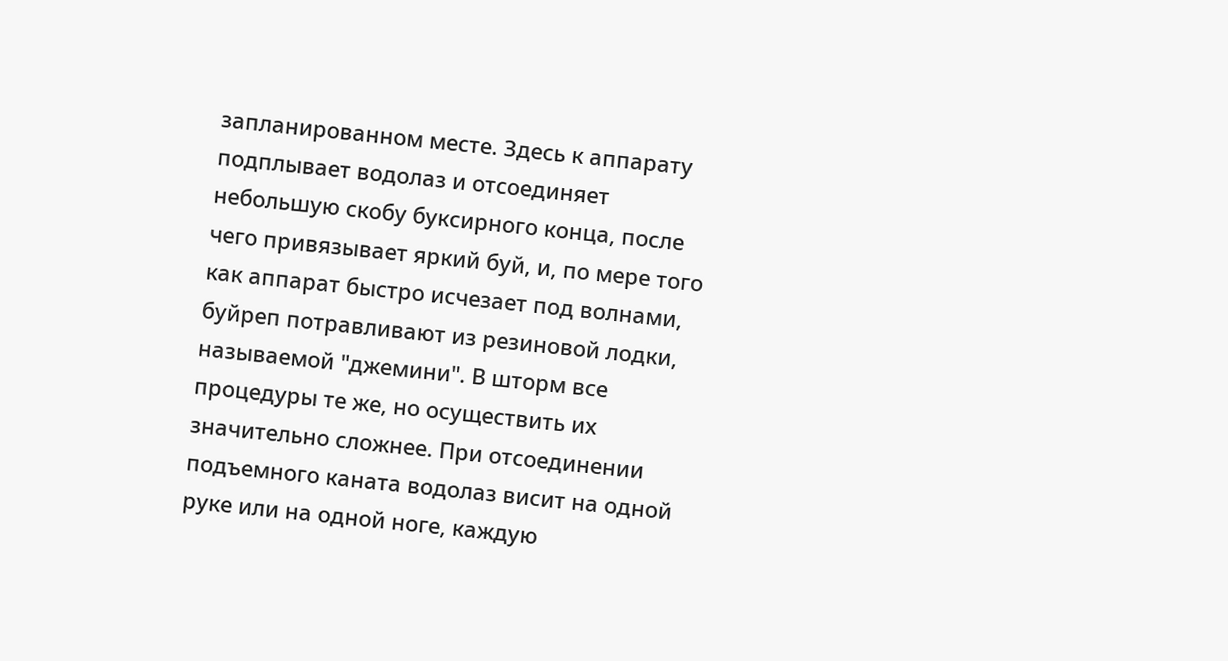запланированном месте. Здесь к аппарату подплывает водолаз и отсоединяет небольшую скобу буксирного конца, после чего привязывает яркий буй, и, по мере того как аппарат быстро исчезает под волнами, буйреп потравливают из резиновой лодки, называемой "джемини". В шторм все процедуры те же, но осуществить их значительно сложнее. При отсоединении подъемного каната водолаз висит на одной руке или на одной ноге, каждую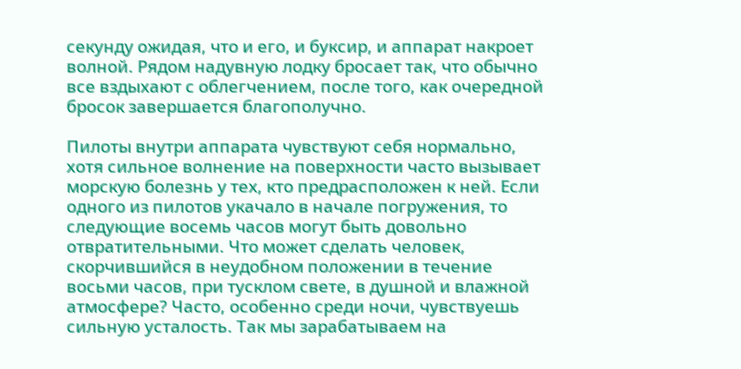секунду ожидая, что и его, и буксир, и аппарат накроет волной. Рядом надувную лодку бросает так, что обычно все вздыхают с облегчением, после того, как очередной бросок завершается благополучно.

Пилоты внутри аппарата чувствуют себя нормально, хотя сильное волнение на поверхности часто вызывает морскую болезнь у тех, кто предрасположен к ней. Если одного из пилотов укачало в начале погружения, то следующие восемь часов могут быть довольно отвратительными. Что может сделать человек, скорчившийся в неудобном положении в течение восьми часов, при тусклом свете, в душной и влажной атмосфере? Часто, особенно среди ночи, чувствуешь сильную усталость. Так мы зарабатываем на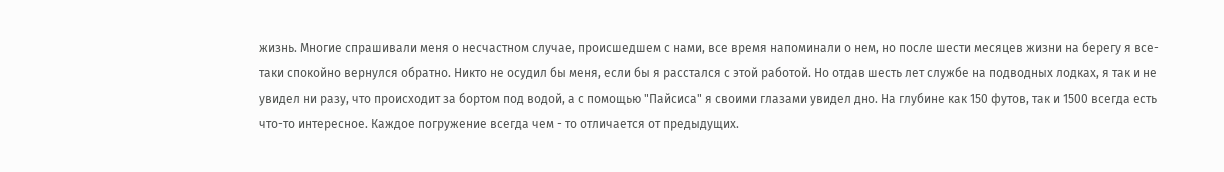жизнь. Многие спрашивали меня о несчастном случае, происшедшем с нами, все время напоминали о нем, но после шести месяцев жизни на берегу я все-таки спокойно вернулся обратно. Никто не осудил бы меня, если бы я расстался с этой работой. Но отдав шесть лет службе на подводных лодках, я так и не увидел ни разу, что происходит за бортом под водой, а с помощью "Пайсиса" я своими глазами увидел дно. На глубине как 150 футов, так и 1500 всегда есть что-то интересное. Каждое погружение всегда чем - то отличается от предыдущих.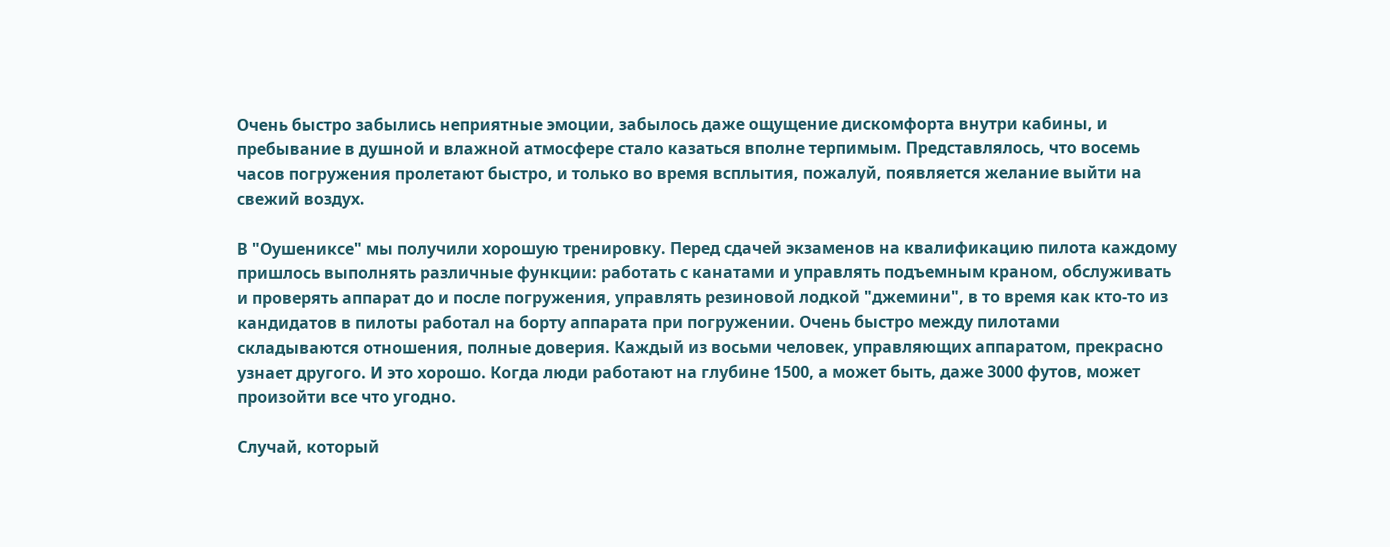Очень быстро забылись неприятные эмоции, забылось даже ощущение дискомфорта внутри кабины, и пребывание в душной и влажной атмосфере стало казаться вполне терпимым. Представлялось, что восемь часов погружения пролетают быстро, и только во время всплытия, пожалуй, появляется желание выйти на свежий воздух.

В "Оушениксе" мы получили хорошую тренировку. Перед сдачей экзаменов на квалификацию пилота каждому пришлось выполнять различные функции: работать с канатами и управлять подъемным краном, обслуживать и проверять аппарат до и после погружения, управлять резиновой лодкой "джемини", в то время как кто-то из кандидатов в пилоты работал на борту аппарата при погружении. Очень быстро между пилотами складываются отношения, полные доверия. Каждый из восьми человек, управляющих аппаратом, прекрасно узнает другого. И это хорошо. Когда люди работают на глубине 1500, а может быть, даже 3000 футов, может произойти все что угодно.

Случай, который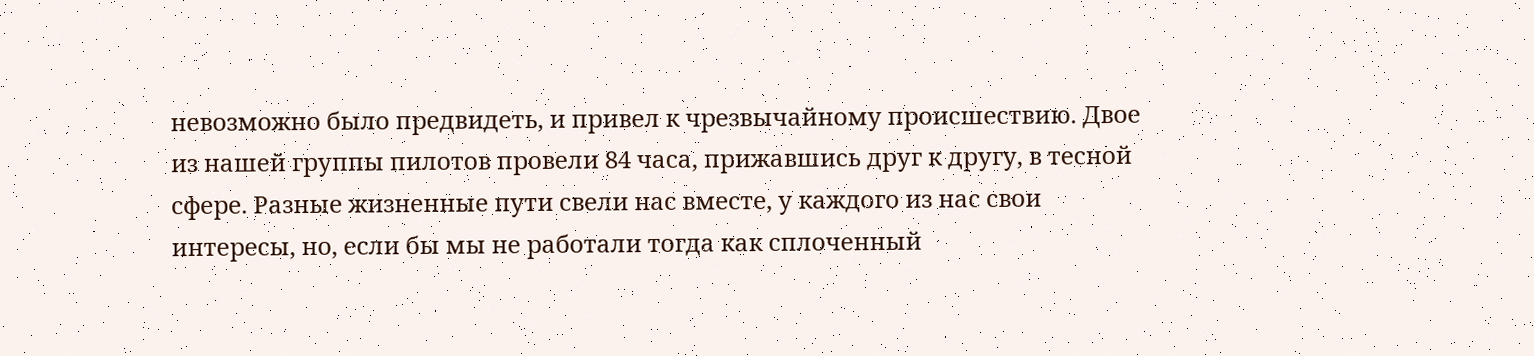невозможно было предвидеть, и привел к чрезвычайному происшествию. Двое из нашей группы пилотов провели 84 часа, прижавшись друг к другу, в тесной сфере. Разные жизненные пути свели нас вместе, у каждого из нас свои интересы, но, если бы мы не работали тогда как сплоченный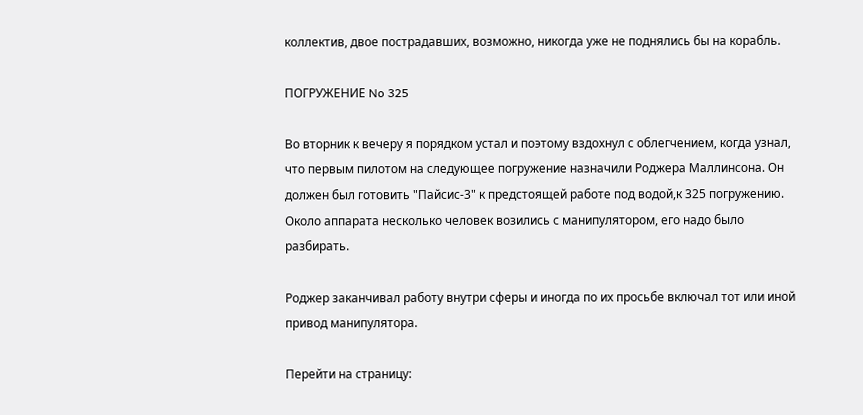коллектив, двое пострадавших, возможно, никогда уже не поднялись бы на корабль.

ПОГРУЖЕНИЕ No 325

Во вторник к вечеру я порядком устал и поэтому вздохнул с облегчением, когда узнал, что первым пилотом на следующее погружение назначили Роджера Маллинсона. Он должен был готовить "Пайсис-3" к предстоящей работе под водой,к 325 погружению. Около аппарата несколько человек возились с манипулятором, его надо было разбирать.

Роджер заканчивал работу внутри сферы и иногда по их просьбе включал тот или иной привод манипулятора.

Перейти на страницу: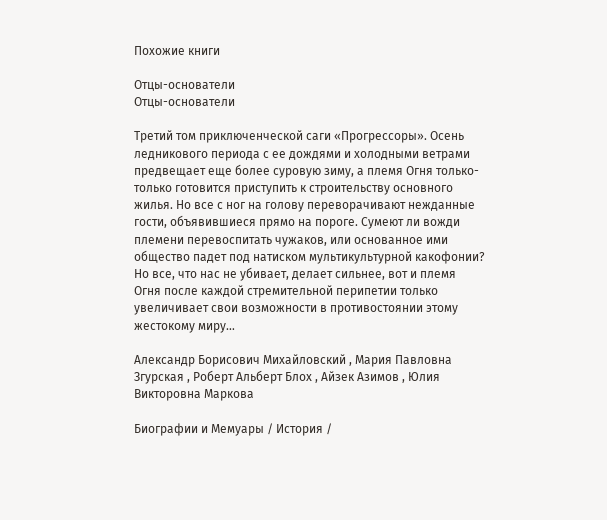Похожие книги

Отцы-основатели
Отцы-основатели

Третий том приключенческой саги «Прогрессоры». Осень ледникового периода с ее дождями и холодными ветрами предвещает еще более суровую зиму, а племя Огня только-только готовится приступить к строительству основного жилья. Но все с ног на голову переворачивают нежданные гости, объявившиеся прямо на пороге. Сумеют ли вожди племени перевоспитать чужаков, или основанное ими общество падет под натиском мультикультурной какофонии? Но все, что нас не убивает, делает сильнее, вот и племя Огня после каждой стремительной перипетии только увеличивает свои возможности в противостоянии этому жестокому миру…

Александр Борисович Михайловский , Мария Павловна Згурская , Роберт Альберт Блох , Айзек Азимов , Юлия Викторовна Маркова

Биографии и Мемуары / История /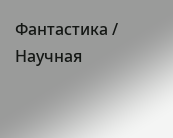Фантастика / Научная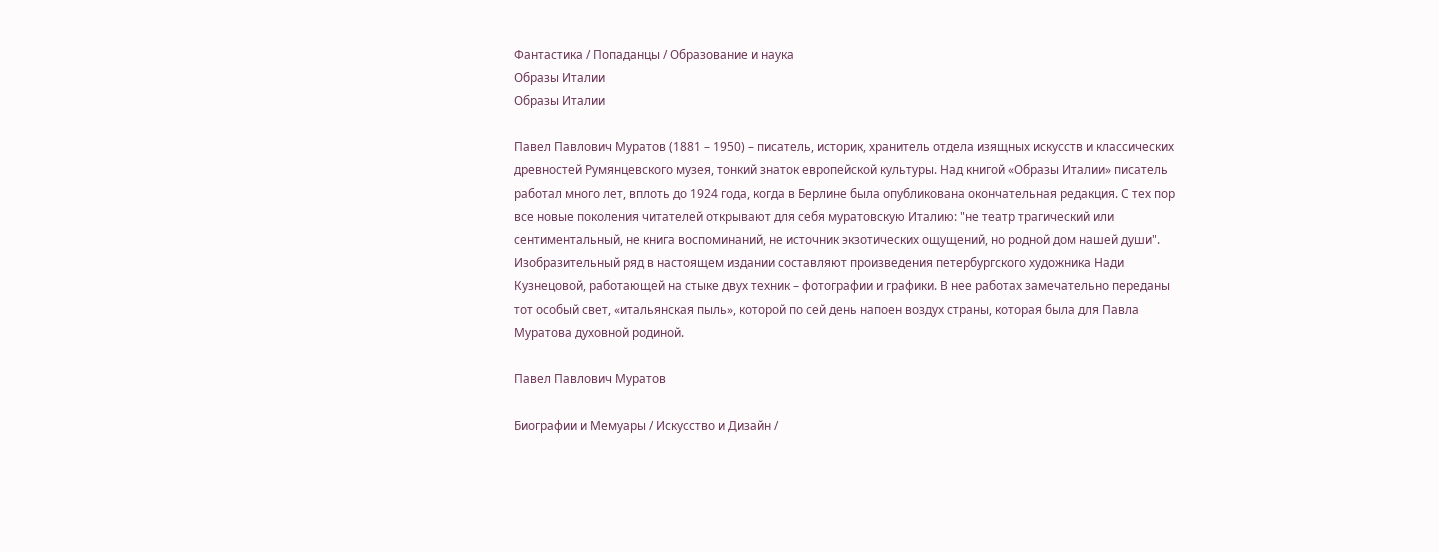Фантастика / Попаданцы / Образование и наука
Образы Италии
Образы Италии

Павел Павлович Муратов (1881 – 1950) – писатель, историк, хранитель отдела изящных искусств и классических древностей Румянцевского музея, тонкий знаток европейской культуры. Над книгой «Образы Италии» писатель работал много лет, вплоть до 1924 года, когда в Берлине была опубликована окончательная редакция. С тех пор все новые поколения читателей открывают для себя муратовскую Италию: "не театр трагический или сентиментальный, не книга воспоминаний, не источник экзотических ощущений, но родной дом нашей души". Изобразительный ряд в настоящем издании составляют произведения петербургского художника Нади Кузнецовой, работающей на стыке двух техник – фотографии и графики. В нее работах замечательно переданы тот особый свет, «итальянская пыль», которой по сей день напоен воздух страны, которая была для Павла Муратова духовной родиной.

Павел Павлович Муратов

Биографии и Мемуары / Искусство и Дизайн /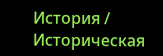История / Историческая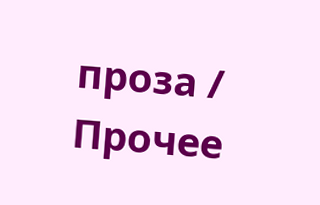проза / Прочее